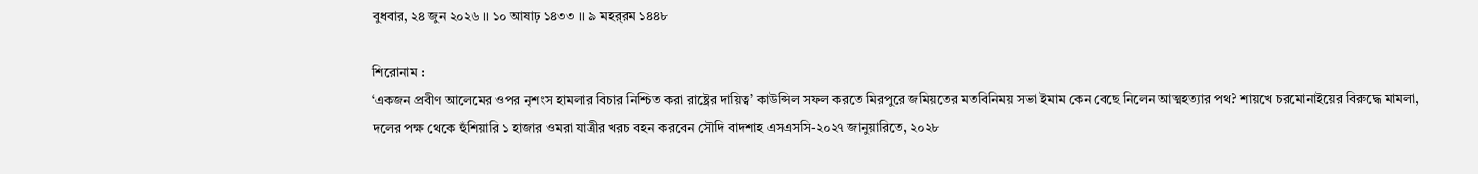বুধবার, ২৪ জুন ২০২৬ ।। ১০ আষাঢ় ১৪৩৩ ।। ৯ মহর্‌রম ১৪৪৮

শিরোনাম :
‘একজন প্রবীণ আলেমের ওপর নৃশংস হামলার বিচার নিশ্চিত করা রাষ্ট্রের দায়িত্ব’ কাউন্সিল সফল করতে মিরপুরে জমিয়তের মতবিনিময় সভা ইমাম কেন বেছে নিলেন আত্মহত্যার পথ? শায়খে চরমোনাইয়ের বিরুদ্ধে মামলা, দলের পক্ষ থেকে হুঁশিয়ারি ১ হাজার ওমরা যাত্রীর খরচ বহন করবেন সৌদি বাদশাহ এসএসসি-২০২৭ জানুয়ারিতে, ২০২৮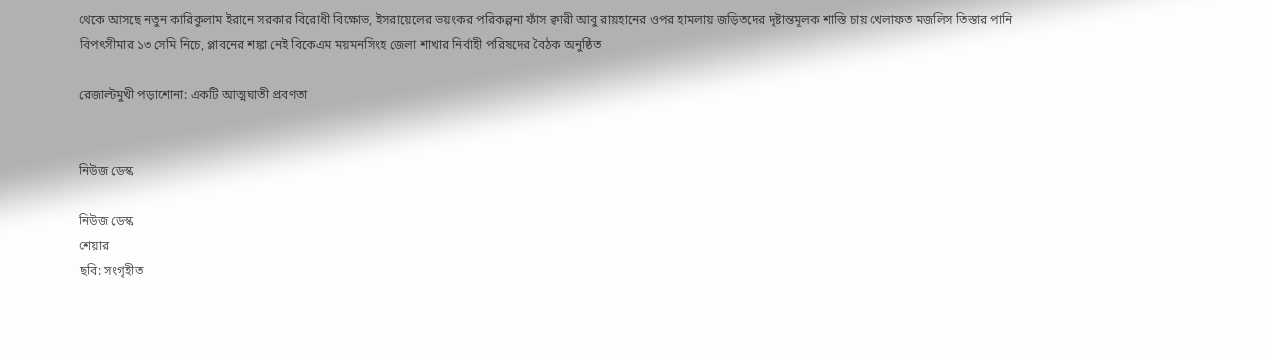থেকে আসছে নতুন কারিকুলাম ইরানে সরকার বিরোধী বিক্ষোভ, ইসরায়েলের ভয়ংকর পরিকল্পনা ফাঁস ক্বারী আবু রায়হানের ওপর হামলায় জড়িতদের দৃষ্টান্তমূলক শাস্তি চায় খেলাফত মজলিস তিস্তার পানি বিপৎসীমার ১৩ সেমি নিচে, প্লাবনের শঙ্কা নেই বিকেএম ময়মনসিংহ জেলা শাখার নির্বাহী পরিষদের বৈঠক অনুষ্ঠিত

রেজাল্টমুখী পড়াশোনা: একটি আত্মঘাতী প্রবণতা


নিউজ ডেস্ক

নিউজ ডেস্ক
শেয়ার
ছবি: সংগৃহীত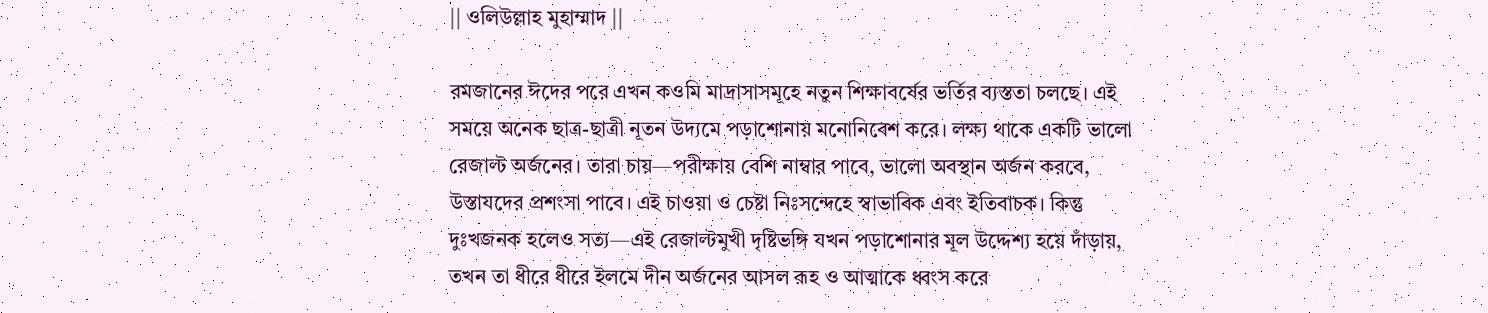|| ওলিউল্লাহ মুহাম্মাদ ||

রমজানের ঈদের পরে এখন কওমি মাদ্রাসাসমূহে নতুন শিক্ষাবর্ষের ভর্তির ব্যস্ততা চলছে। এই সময়ে অনেক ছাত্র-ছাত্রী নূতন উদ্যমে পড়াশোনায় মনোনিবেশ করে। লক্ষ্য থাকে একটি ভালো রেজাল্ট অর্জনের। তারা চায়—পরীক্ষায় বেশি নাম্বার পাবে, ভালো অবস্থান অর্জন করবে, উস্তাযদের প্রশংসা পাবে। এই চাওয়া ও চেষ্টা নিঃসন্দেহে স্বাভাবিক এবং ইতিবাচক। কিন্তু দুঃখজনক হলেও সত্য—এই রেজাল্টমুখী দৃষ্টিভঙ্গি যখন পড়াশোনার মূল উদ্দেশ্য হয়ে দাঁড়ায়, তখন তা ধীরে ধীরে ইলমে দীন অর্জনের আসল রূহ ও আত্মাকে ধ্বংস করে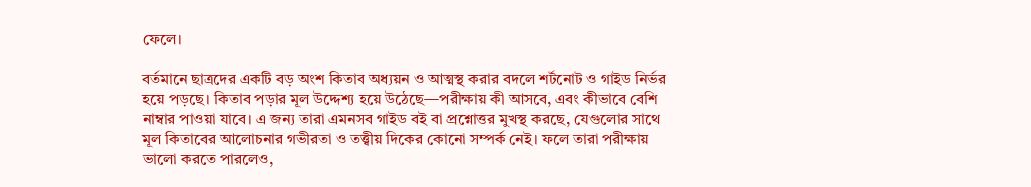ফেলে।

বর্তমানে ছাত্রদের একটি বড় অংশ কিতাব অধ্যয়ন ও আত্মস্থ করার বদলে শর্টনোট ও গাইড নির্ভর হয়ে পড়ছে। কিতাব পড়ার মূল উদ্দেশ্য হয়ে উঠেছে—পরীক্ষায় কী আসবে, এবং কীভাবে বেশি নাম্বার পাওয়া যাবে। এ জন্য তারা এমনসব গাইড বই বা প্রশ্নোত্তর মুখস্থ করছে, যেগুলোর সাথে মূল কিতাবের আলোচনার গভীরতা ও তত্ত্বীয় দিকের কোনো সম্পর্ক নেই। ফলে তারা পরীক্ষায় ভালো করতে পারলেও,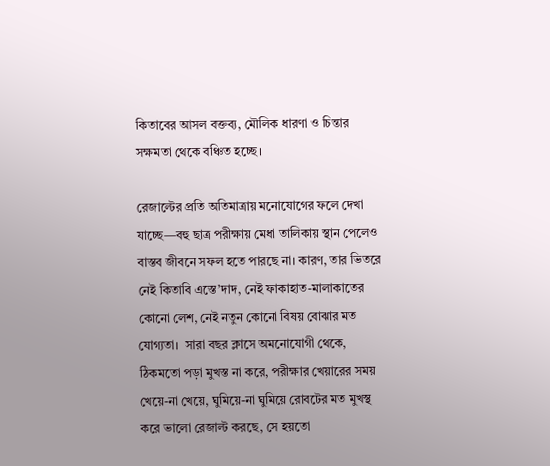কিতাবের আসল বক্তব্য, মৌলিক ধারণা ও চিন্তার সক্ষমতা থেকে বঞ্চিত হচ্ছে।

রেজাল্টের প্রতি অতিমাত্রায় মনোযোগের ফলে দেখা যাচ্ছে—বহু ছাত্র পরীক্ষায় মেধা তালিকায় স্থান পেলেও বাস্তব জীবনে সফল হতে পারছে না। কারণ, তার ভিতরে নেই কিতাবি এস্তে’দাদ, নেই ফাকাহাত-মালাকাতের কোনো লেশ, নেই নতুন কোনো বিষয় বোঝার মত যোগ্যতা।  সারা বছর ক্লাসে অমনোযোগী থেকে, ঠিকমতো পড়া মুখস্ত না করে, পরীক্ষার খেয়ারের সময় খেয়ে-না খেয়ে, ঘুমিয়ে-না ঘুমিয়ে রোবটের মত মুখস্থ করে ভালো রেজাল্ট করছে, সে হয়তো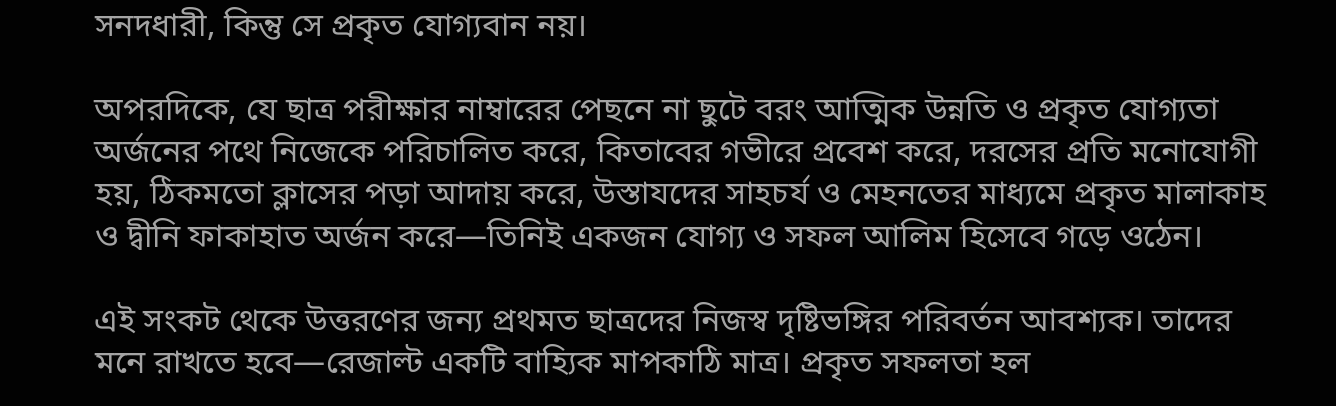সনদধারী, কিন্তু সে প্রকৃত যোগ্যবান নয়।

অপরদিকে, যে ছাত্র পরীক্ষার নাম্বারের পেছনে না ছুটে বরং আত্মিক উন্নতি ও প্রকৃত যোগ্যতা অর্জনের পথে নিজেকে পরিচালিত করে, কিতাবের গভীরে প্রবেশ করে, দরসের প্রতি মনোযোগী হয়, ঠিকমতো ক্লাসের পড়া আদায় করে, উস্তাযদের সাহচর্য ও মেহনতের মাধ্যমে প্রকৃত মালাকাহ ও দ্বীনি ফাকাহাত অর্জন করে—তিনিই একজন যোগ্য ও সফল আলিম হিসেবে গড়ে ওঠেন।

এই সংকট থেকে উত্তরণের জন্য প্রথমত ছাত্রদের নিজস্ব দৃষ্টিভঙ্গির পরিবর্তন আবশ্যক। তাদের মনে রাখতে হবে—রেজাল্ট একটি বাহ্যিক মাপকাঠি মাত্র। প্রকৃত সফলতা হল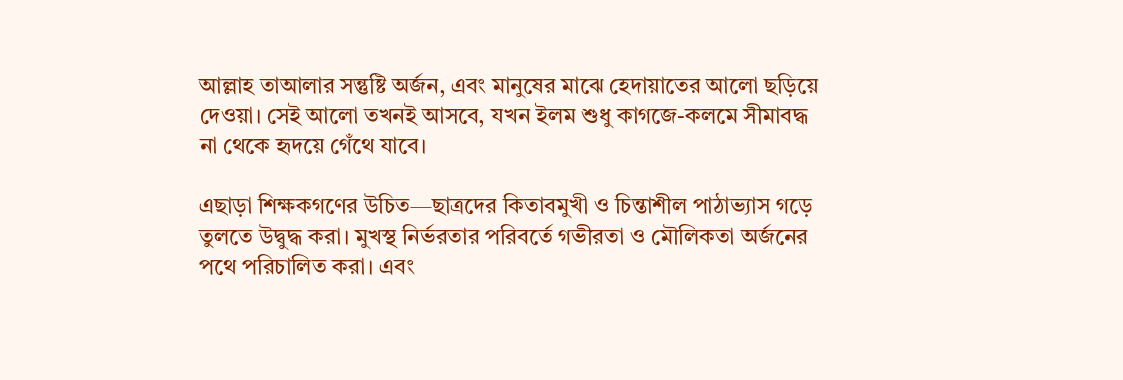আল্লাহ তাআলার সন্তুষ্টি অর্জন, এবং মানুষের মাঝে হেদায়াতের আলো ছড়িয়ে দেওয়া। সেই আলো তখনই আসবে, যখন ইলম শুধু কাগজে-কলমে সীমাবদ্ধ না থেকে হৃদয়ে গেঁথে যাবে।

এছাড়া শিক্ষকগণের উচিত—ছাত্রদের কিতাবমুখী ও চিন্তাশীল পাঠাভ্যাস গড়ে তুলতে উদ্বুদ্ধ করা। মুখস্থ নির্ভরতার পরিবর্তে গভীরতা ও মৌলিকতা অর্জনের পথে পরিচালিত করা। এবং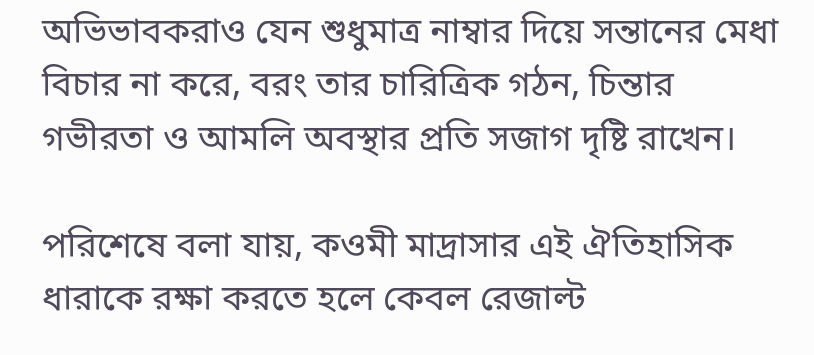অভিভাবকরাও যেন শুধুমাত্র নাম্বার দিয়ে সন্তানের মেধা বিচার না করে, বরং তার চারিত্রিক গঠন, চিন্তার গভীরতা ও আমলি অবস্থার প্রতি সজাগ দৃষ্টি রাখেন।

পরিশেষে বলা যায়, কওমী মাদ্রাসার এই ঐতিহাসিক ধারাকে রক্ষা করতে হলে কেবল রেজাল্ট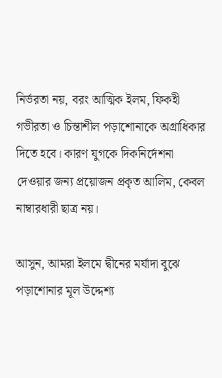নির্ভরতা নয়, বরং আত্মিক ইলম, ফিকহী গভীরতা ও চিন্তাশীল পড়াশোনাকে অগ্রাধিকার দিতে হবে। কারণ যুগকে দিকনির্দেশনা দেওয়ার জন্য প্রয়োজন প্রকৃত আলিম, কেবল নাম্বারধারী ছাত্র নয়।

আসুন, আমরা ইলমে দ্বীনের মর্যাদা বুঝে পড়াশোনার মূল উদ্দেশ্য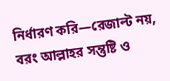নির্ধারণ করি—রেজাল্ট নয়, বরং আল্লাহর সন্তুষ্টি ও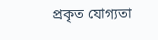প্রকৃত যোগ্যতা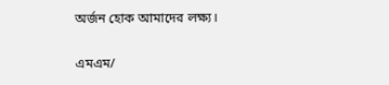অর্জন হোক আমাদের লক্ষ্য।

এমএম/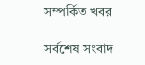সম্পর্কিত খবর

সর্বশেষ সংবাদ